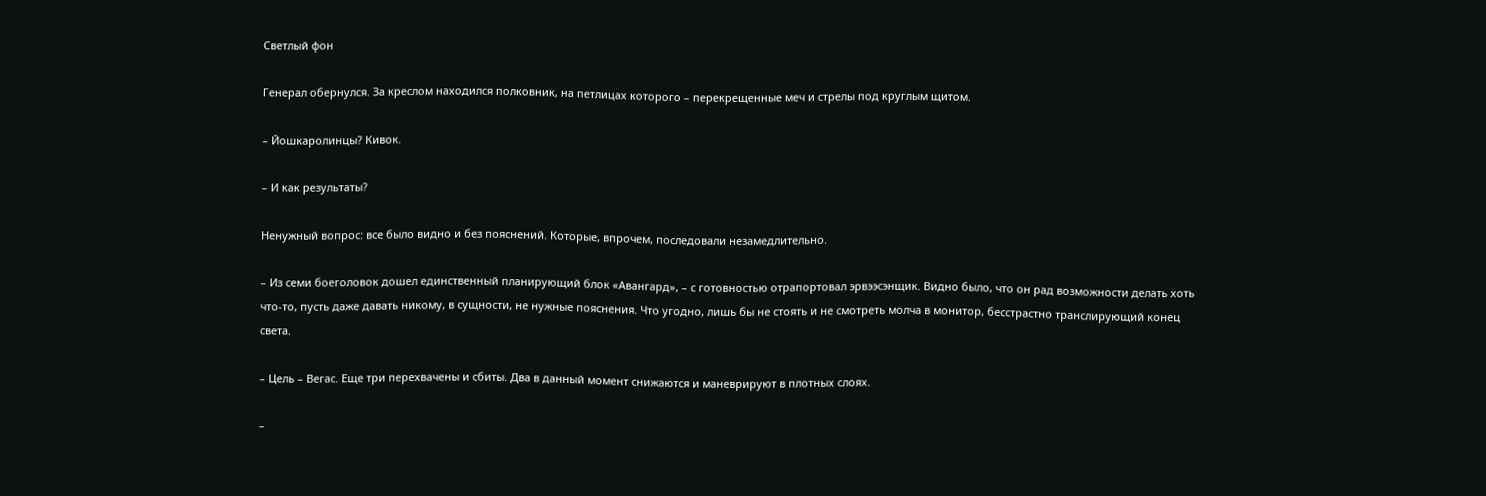Светлый фон

Генерал обернулся. За креслом находился полковник, на петлицах которого – перекрещенные меч и стрелы под круглым щитом.

– Йошкаролинцы? Кивок.

– И как результаты?

Ненужный вопрос: все было видно и без пояснений. Которые, впрочем, последовали незамедлительно.

– Из семи боеголовок дошел единственный планирующий блок «Авангард», – с готовностью отрапортовал эрвээсэнщик. Видно было, что он рад возможности делать хоть что-то, пусть даже давать никому, в сущности, не нужные пояснения. Что угодно, лишь бы не стоять и не смотреть молча в монитор, бесстрастно транслирующий конец света.

– Цель – Вегас. Еще три перехвачены и сбиты. Два в данный момент снижаются и маневрируют в плотных слоях.

–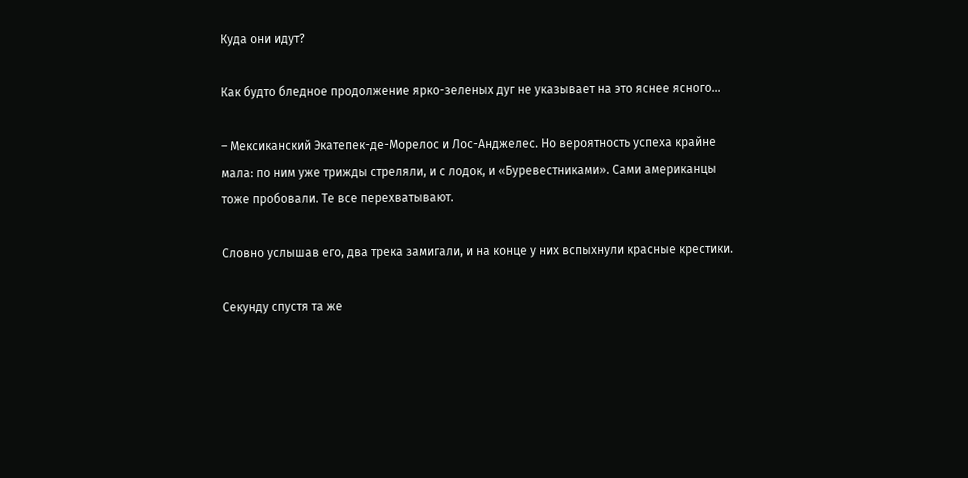Куда они идут?

Как будто бледное продолжение ярко-зеленых дуг не указывает на это яснее ясного…

– Мексиканский Экатепек-де-Морелос и Лос-Анджелес. Но вероятность успеха крайне мала: по ним уже трижды стреляли, и с лодок, и «Буревестниками». Сами американцы тоже пробовали. Те все перехватывают.

Словно услышав его, два трека замигали, и на конце у них вспыхнули красные крестики.

Секунду спустя та же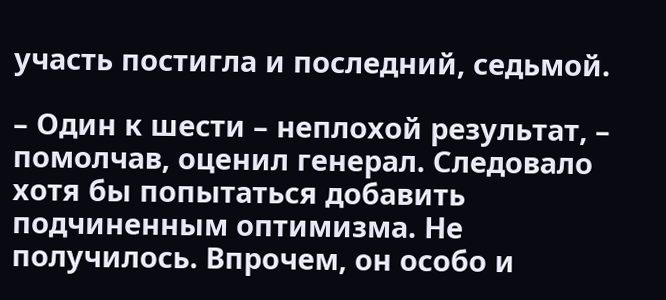участь постигла и последний, седьмой.

– Один к шести – неплохой результат, – помолчав, оценил генерал. Следовало хотя бы попытаться добавить подчиненным оптимизма. Не получилось. Впрочем, он особо и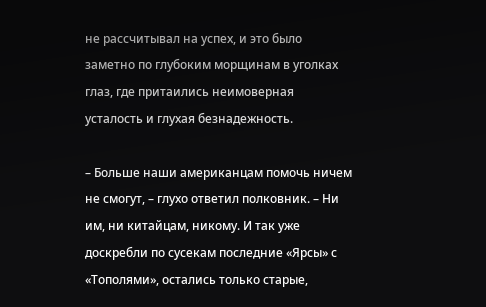не рассчитывал на успех, и это было заметно по глубоким морщинам в уголках глаз, где притаились неимоверная усталость и глухая безнадежность.

– Больше наши американцам помочь ничем не смогут, – глухо ответил полковник. – Ни им, ни китайцам, никому. И так уже доскребли по сусекам последние «Ярсы» с «Тополями», остались только старые,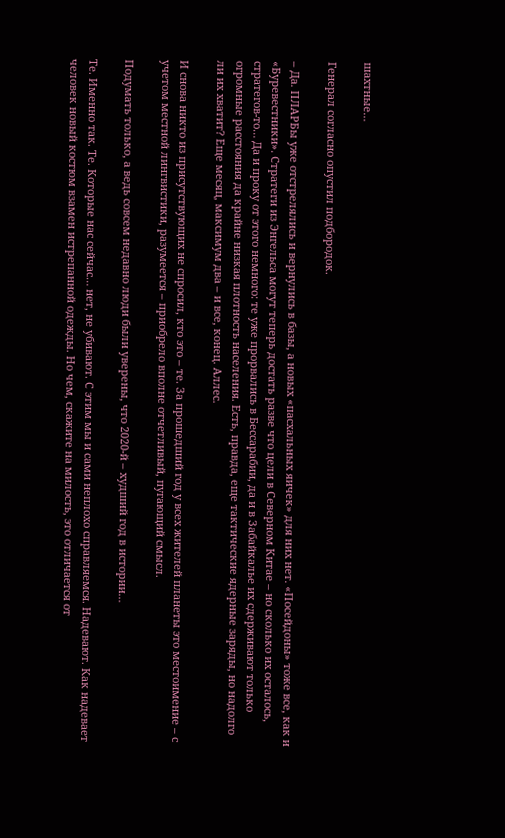шахтные…

Генерал согласно опустил подбородок.

– Да. ПЛАРБы уже отстрелялись и вернулись в базы, а новых «пасхальных яичек» для них нет. «Посейдоны» тоже все, как и «Буревестники». Стратеги из Энгельса могут теперь достать разве что цели в Северном Китае – но сколько их осталось, стратегов-то… Да и проку от этого немного: те уже прорвались в Бессарабии, да и в Забайкалье их сдерживают только огромные расстояния да крайне низкая плотность населения. Есть, правда, еще тактические ядерные заряды, но надолго ли их хватит? Еще месяц, максимум два – и все, конец. Аллес.

И снова никто из присутствующих не спросил, кто это – те. За прошедший год у всех жителей планеты это местоимение – с учетом местной лингвистики, разумеется – приобрело вполне отчетливый, пугающий смысл.

Подумать только, а ведь совсем недавно люди были уверены, что 2020-й – худший год в истории…

Те. Именно так. Те. Которые нас сейчас… нет, не убивают. С этим мы и сами неплохо справляемся. Надевают. Как надевает человек новый костюм взамен истрепанной одежды. Но чем, скажите на милость, это отличается от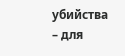убийства – для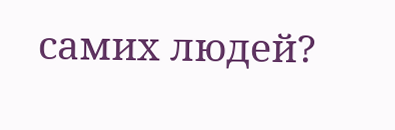самих людей?